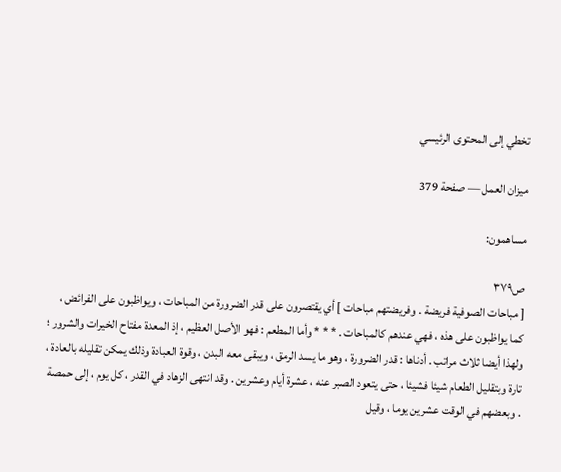تخطي إلى المحتوى الرئيسي

ميزان العمل — صفحة 379

مساهمون:

ص٣٧٩
[ مباحات الصوفية فريضة . وفريضتهم مباحات ] أي يقتصرون على قدر الضرورة من المباحات ، ويواظبون على الفرائض ، كما يواظبون على هذه ، فهي عندهم كالمباحات . * * * وأما المطعم : فهو الأصل العظيم ، إذ المعدة مفتاح الخيرات والشرور ؛ ولهذا أيضا ثلاث مراتب . أدناها : قدر الضرورة ، وهو ما يسد الرمق ، ويبقى معه البدن ، وقوة العبادة وذلك يمكن تقليله بالعادة ، تارة وبتقليل الطعام شيئا فشيئا ، حتى يتعود الصبر عنه ، عشرة أيام وعشرين . وقد انتهى الزهاد في القدر ، كل يوم ، إلى حمصة . وبعضهم في الوقت عشرين يوما ، وقيل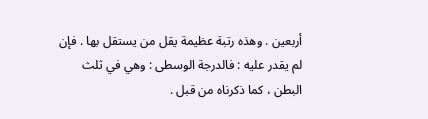أربعين . وهذه رتبة عظيمة يقل من يستقل بها . فإن لم يقدر عليه : فالدرجة الوسطى : وهي في ثلث البطن ، كما ذكرناه من قبل .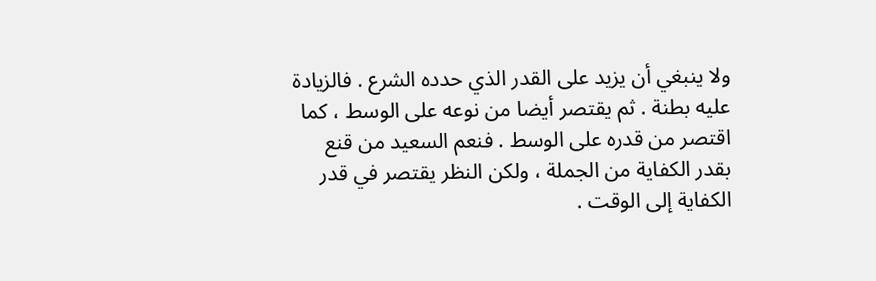ولا ينبغي أن يزيد على القدر الذي حدده الشرع . فالزيادة عليه بطنة . ثم يقتصر أيضا من نوعه على الوسط ، كما اقتصر من قدره على الوسط . فنعم السعيد من قنع بقدر الكفاية من الجملة ، ولكن النظر يقتصر في قدر الكفاية إلى الوقت .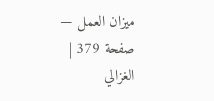ميزان العمل — صفحة 379 | الغزالي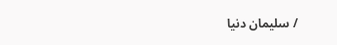/ سليمان دنيا